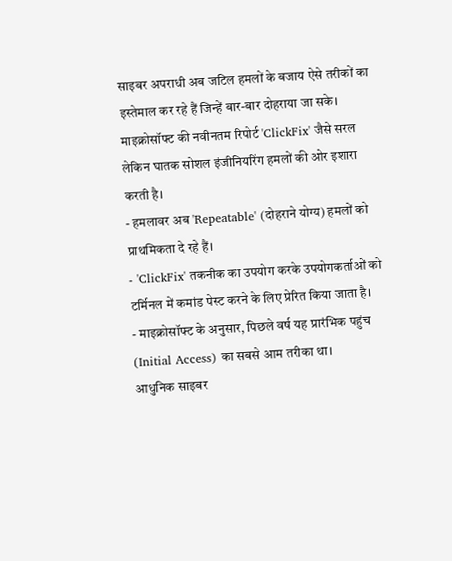साइबर अपराधी अब जटिल हमलों के बजाय ऐसे तरीकों का इस्तेमाल कर रहे हैं जिन्हें बार-बार दोहराया जा सके। माइक्रोसॉफ्ट की नवीनतम रिपोर्ट 'ClickFix' जैसे सरल लेकिन घातक सोशल इंजीनियरिंग हमलों की ओर इशारा करती है।
- हमलावर अब 'Repeatable' (दोहराने योग्य) हमलों को प्राथमिकता दे रहे हैं।
- 'ClickFix' तकनीक का उपयोग करके उपयोगकर्ताओं को टर्मिनल में कमांड पेस्ट करने के लिए प्रेरित किया जाता है।
- माइक्रोसॉफ्ट के अनुसार, पिछले वर्ष यह प्रारंभिक पहुंच (Initial Access) का सबसे आम तरीका था।
आधुनिक साइबर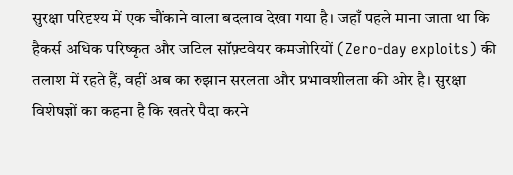सुरक्षा परिदृश्य में एक चौंकाने वाला बदलाव देखा गया है। जहाँ पहले माना जाता था कि हैकर्स अधिक परिष्कृत और जटिल सॉफ़्टवेयर कमजोरियों (Zero-day exploits) की तलाश में रहते हैं, वहीं अब का रुझान सरलता और प्रभावशीलता की ओर है। सुरक्षा विशेषज्ञों का कहना है कि खतरे पैदा करने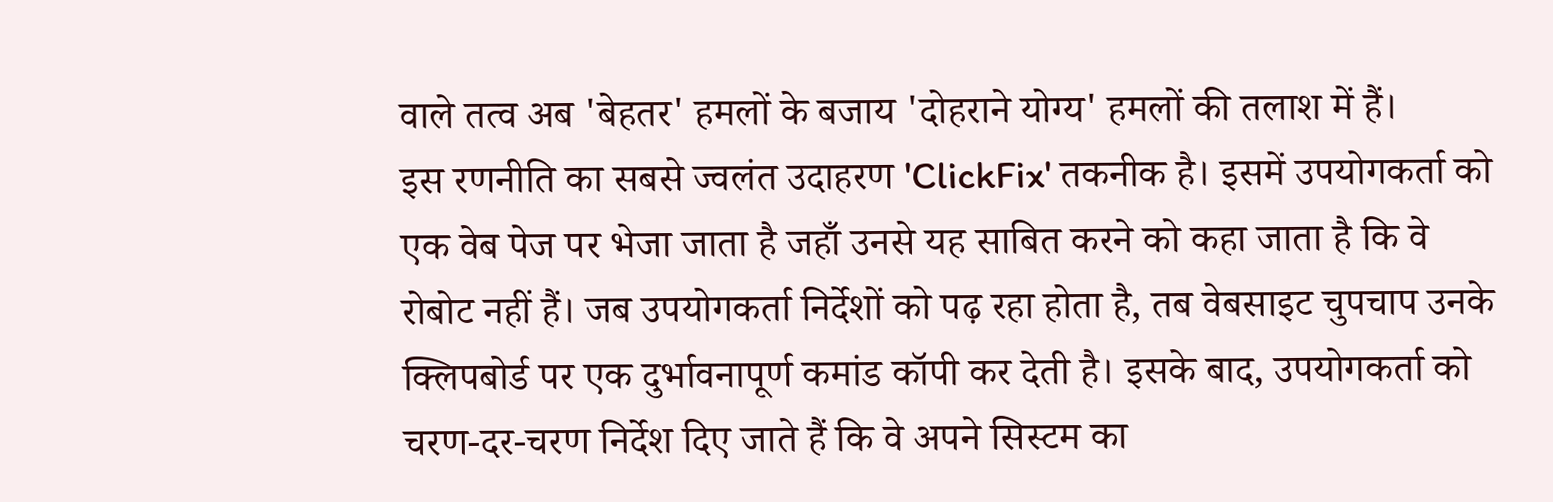वाले तत्व अब 'बेहतर' हमलों के बजाय 'दोहराने योग्य' हमलों की तलाश में हैं।
इस रणनीति का सबसे ज्वलंत उदाहरण 'ClickFix' तकनीक है। इसमें उपयोगकर्ता को एक वेब पेज पर भेजा जाता है जहाँ उनसे यह साबित करने को कहा जाता है कि वे रोबोट नहीं हैं। जब उपयोगकर्ता निर्देशों को पढ़ रहा होता है, तब वेबसाइट चुपचाप उनके क्लिपबोर्ड पर एक दुर्भावनापूर्ण कमांड कॉपी कर देती है। इसके बाद, उपयोगकर्ता को चरण-दर-चरण निर्देश दिए जाते हैं कि वे अपने सिस्टम का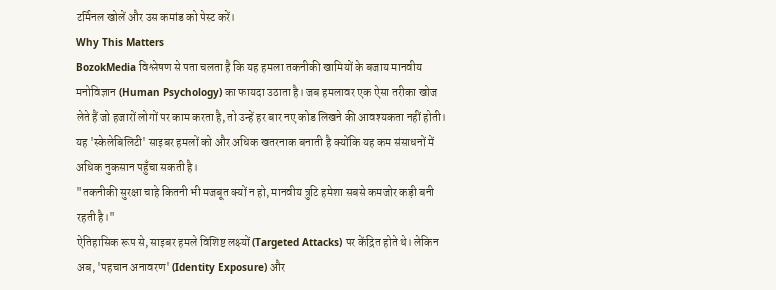टर्मिनल खोलें और उस कमांड को पेस्ट करें।
Why This Matters
BozokMedia विश्लेषण से पता चलता है कि यह हमला तकनीकी खामियों के बजाय मानवीय मनोविज्ञान (Human Psychology) का फायदा उठाता है। जब हमलावर एक ऐसा तरीका खोज लेते हैं जो हजारों लोगों पर काम करता है, तो उन्हें हर बार नए कोड लिखने की आवश्यकता नहीं होती। यह 'स्केलेबिलिटी' साइबर हमलों को और अधिक खतरनाक बनाती है क्योंकि यह कम संसाधनों में अधिक नुकसान पहुँचा सकती है।
"तकनीकी सुरक्षा चाहे कितनी भी मजबूत क्यों न हो, मानवीय त्रुटि हमेशा सबसे कमजोर कड़ी बनी रहती है।"
ऐतिहासिक रूप से, साइबर हमले विशिष्ट लक्ष्यों (Targeted Attacks) पर केंद्रित होते थे। लेकिन अब, 'पहचान अनावरण' (Identity Exposure) और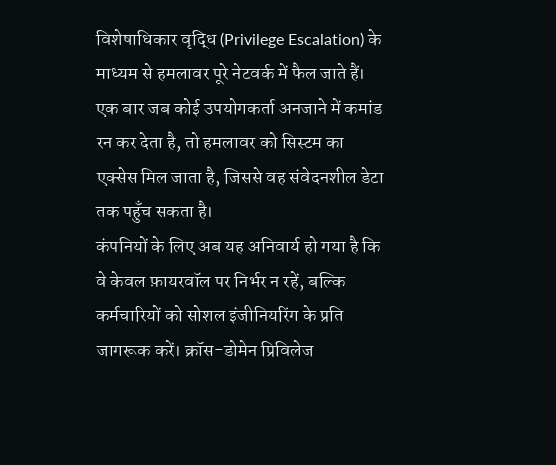विशेषाधिकार वृद्धि (Privilege Escalation) के माध्यम से हमलावर पूरे नेटवर्क में फैल जाते हैं। एक बार जब कोई उपयोगकर्ता अनजाने में कमांड रन कर देता है, तो हमलावर को सिस्टम का एक्सेस मिल जाता है, जिससे वह संवेदनशील डेटा तक पहुँच सकता है।
कंपनियों के लिए अब यह अनिवार्य हो गया है कि वे केवल फ़ायरवॉल पर निर्भर न रहें, बल्कि कर्मचारियों को सोशल इंजीनियरिंग के प्रति जागरूक करें। क्रॉस-डोमेन प्रिविलेज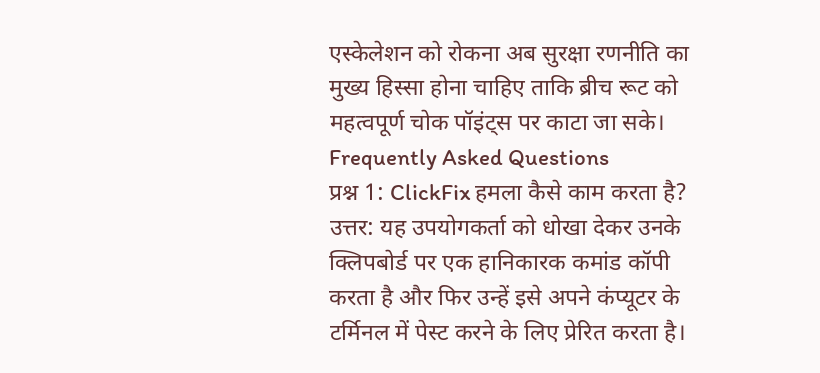एस्केलेशन को रोकना अब सुरक्षा रणनीति का मुख्य हिस्सा होना चाहिए ताकि ब्रीच रूट को महत्वपूर्ण चोक पॉइंट्स पर काटा जा सके।
Frequently Asked Questions
प्रश्न 1: ClickFix हमला कैसे काम करता है?
उत्तर: यह उपयोगकर्ता को धोखा देकर उनके क्लिपबोर्ड पर एक हानिकारक कमांड कॉपी करता है और फिर उन्हें इसे अपने कंप्यूटर के टर्मिनल में पेस्ट करने के लिए प्रेरित करता है।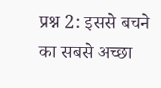प्रश्न 2: इससे बचने का सबसे अच्छा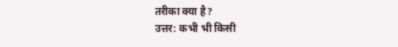तरीका क्या है?
उत्तर: कभी भी किसी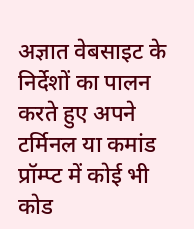अज्ञात वेबसाइट के निर्देशों का पालन करते हुए अपने टर्मिनल या कमांड प्रॉम्प्ट में कोई भी कोड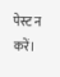पेस्ट न करें।